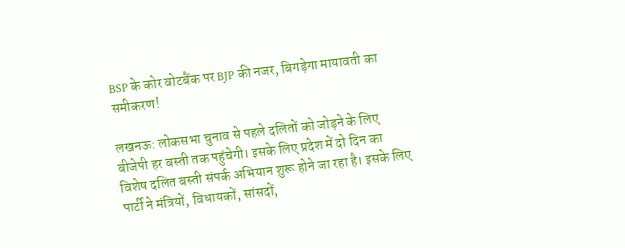BSP के कोर वोटबैंक पर BJP की नजर, बिगड़ेगा मायावती का समीकरण!

लखनऊ: लोकसभा चुनाव से पहले दलितों को जोड़ने के लिए बीजेपी हर बस्ती तक पहुंचेगी। इसके लिए प्रदेश में दो दिन का विशेष दलित बस्ती संपर्क अभियान शुरू होने जा रहा है। इसके लिए पार्टी ने मंत्रियों, विधायकों, सांसदों,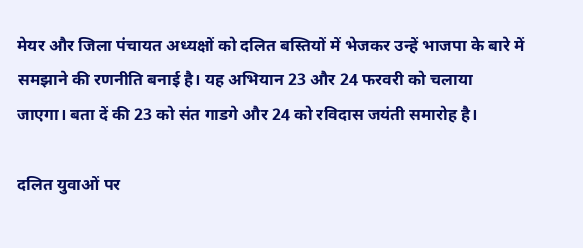मेयर और जिला पंचायत अध्यक्षों को दलित बस्तियों में भेजकर उन्हें भाजपा के बारे में समझाने की रणनीति बनाई है। यह अभियान 23 और 24 फरवरी को चलाया जाएगा। बता दें की 23 को संत गाडगे और 24 को रविदास जयंती समारोह है।

दलित युवाओं पर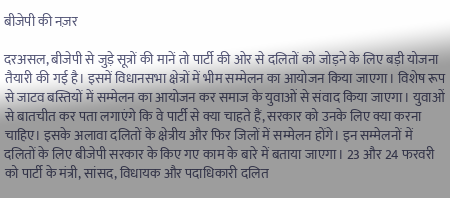बीजेपी की नज़र

दरअसल, बीजेपी से जुड़े सूत्रों की मानें तो पार्टी की ओर से दलितों को जोड़ने के लिए बड़ी योजना तैयारी की गई है। इसमें विधानसभा क्षेत्रों में भीम सम्मेलन का आयोजन किया जाएगा। विशेष रूप से जाटव बस्तियों में सम्मेलन का आयोजन कर समाज के युवाओं से संवाद किया जाएगा। युवाओं से बातचीत कर पता लगाएंगे कि वे पार्टी से क्या चाहते हैं, सरकार को उनके लिए क्या करना चाहिए। इसके अलावा दलितों के क्षेत्रीय और फिर जिलों में सम्मेलन होंगे। इन सम्मेलनों में दलितों के लिए बीजेपी सरकार के किए गए काम के बारे में बताया जाएगा। 23 और 24 फरवरी को पार्टी के मंत्री, सांसद, विधायक और पदाधिकारी दलित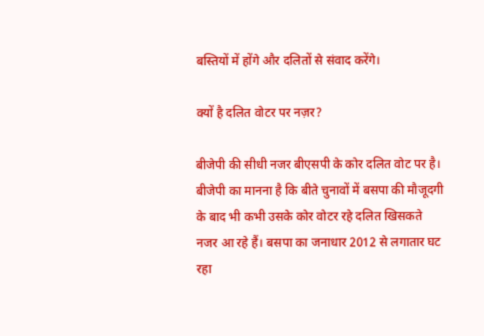बस्तियों में होंगे और दलितों से संवाद करेंगे।

क्यों है दलित वोटर पर नज़र?

बीजेपी की सीधी नजर बीएसपी के कोर दलित वोट पर है। बीजेपी का मानना है कि बीते चुनावों में बसपा की मौजूदगी के बाद भी कभी उसके कोर वोटर रहे दलित खिसकते नजर आ रहे हैं। बसपा का जनाधार 2012 से लगातार घट रहा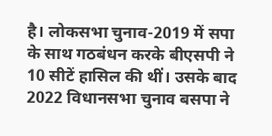है। लोकसभा चुनाव-2019 में सपा के साथ गठबंधन करके बीएसपी ने 10 सीटें हासिल की थीं। उसके बाद 2022 विधानसभा चुनाव बसपा ने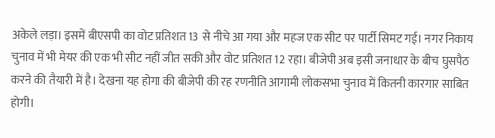अकेले लड़ा। इसमें बीएसपी का वोट प्रतिशत 13 से नीचे आ गया और महज एक सीट पर पार्टी सिमट गई। नगर निकाय चुनाव में भी मेयर की एक भी सीट नहीं जीत सकी और वोट प्रतिशत 12 रहा। बीजेपी अब इसी जनाधार के बीच घुसपैठ करने की तैयारी में है। देखना यह होगा की बीजेपी की रह रणनीति आगामी लोकसभा चुनाव में कितनी कारगार साबित होगी।